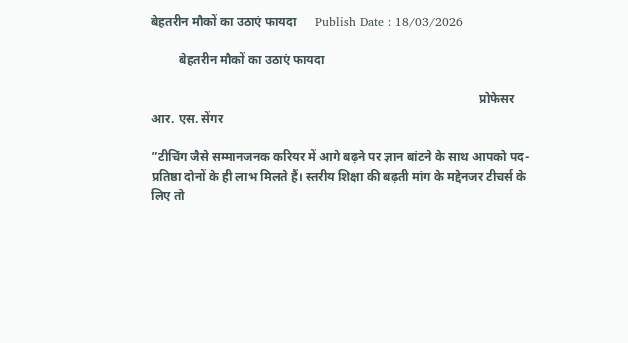बेहतरीन मौकों का उठाएं फायदा      Publish Date : 18/03/2026

         बेहतरीन मौकों का उठाएं फायदा

                                                                                                         प्रोफेसर आर. एस. सेंगर

”टीचिंग जैसे सम्मानजनक करियर में आगे बढ़ने पर ज्ञान बांटने के साथ आपको पद-प्रतिष्ठा दोनों के ही लाभ मिलते हैं। स्तरीय शिक्षा की बढ़ती मांग के मद्देनजर टीचर्स के लिए तो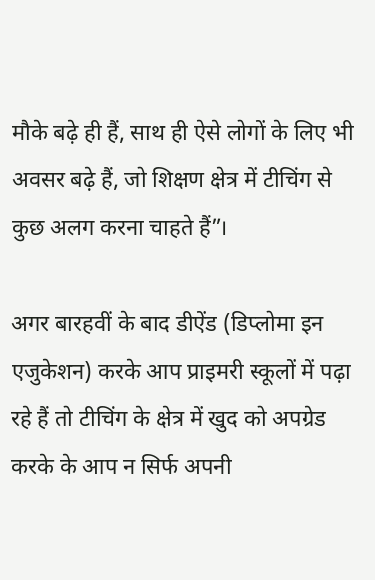मौके बढ़े ही हैं, साथ ही ऐसे लोगों के लिए भी अवसर बढ़े हैं, जो शिक्षण क्षेत्र में टीचिंग से कुछ अलग करना चाहते हैं”।

अगर बारहवीं के बाद डीऐंड (डिप्लोमा इन एजुकेशन) करके आप प्राइमरी स्कूलों में पढ़ा रहे हैं तो टीचिंग के क्षेत्र में खुद को अपग्रेड करके के आप न सिर्फ अपनी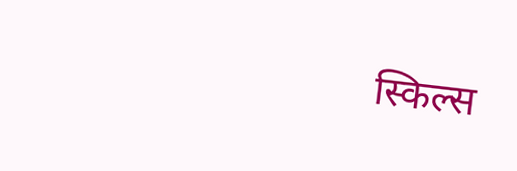स्किल्स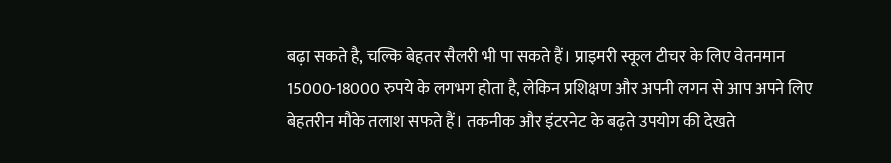बढ़ा सकते है, चल्कि बेहतर सैलरी भी पा सकते हैं। प्राइमरी स्कूल टीचर के लिए वेतनमान 15000-18000 रुपये के लगभग होता है, लेकिन प्रशिक्षण और अपनी लगन से आप अपने लिए बेहतरीन मौके तलाश सफते हैं। तकनीक और इंटरनेट के बढ़ते उपयोग की देखते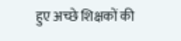हुए अच्छे शिक्षकों की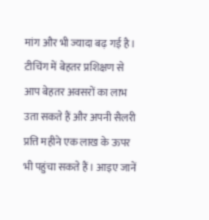मांग और भी ज्यादा बढ़ गई है। टीचिंग में बेहतर प्रशिक्षण से आप बेहतर अवसरों का लाभ उता सकते हैं और अपनी सैलरी प्रत्ति महीने एक लाख के ऊपर भी पहुंचा सकते हैं। आइए जानें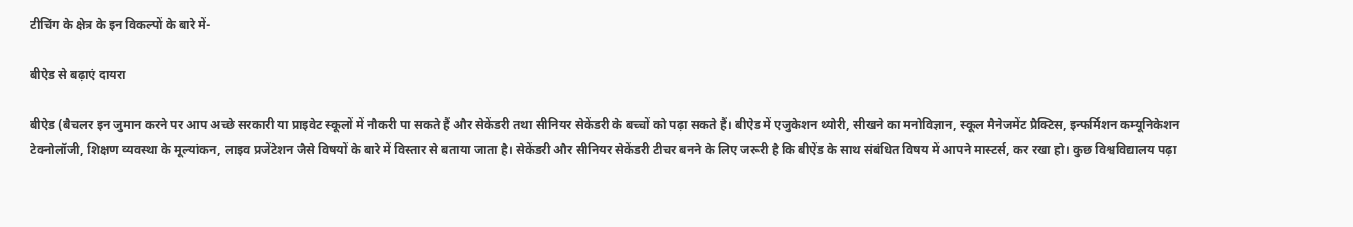टीचिंग के क्षेत्र के इन विकल्पों के बारे में-

बीऐड से बढ़ाएं दायरा

बीऐड (बैचलर इन जुमान करने पर आप अच्छे सरकारी या प्राइवेट स्कूलों में नौकरी पा सकते हैं और सेकेंडरी तथा सीनियर सेकेंडरी के बच्चों को पढ़ा सकते हैं। बीऐड में एजुकेशन थ्योरी, सीखने का मनोविज्ञान, स्कूल मैनेजमेंट प्रैक्टिस, इन्फर्मिशन कम्यूनिकेशन टेक्नोलॉजी, शिक्षण व्यवस्था के मूल्यांकन, लाइव प्रजेंटेशन जैसे विषयों के बारे में विस्तार से बताया जाता है। सेकेंडरी और सीनियर सेकेंडरी टीचर बनने के लिए जरूरी है कि बीऐंड के साथ संबंधित विषय में आपने मास्टर्स, कर रखा हो। कुछ विश्वविद्यालय पढ़ा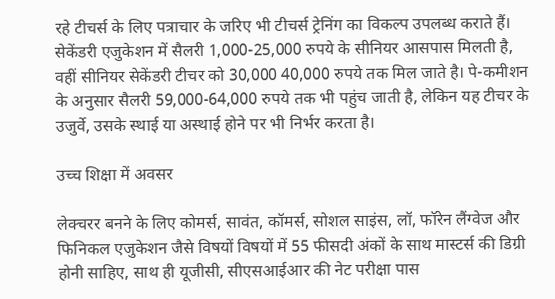रहे टीचर्स के लिए पत्राचार के जरिए भी टीचर्स ट्रेनिंग का विकल्प उपलब्ध कराते हैं। सेकेंडरी एजुकेशन में सैलरी 1,000-25,000 रुपये के सीनियर आसपास मिलती है, वहीं सीनियर सेकेंडरी टीचर को 30,000 40,000 रुपये तक मिल जाते है। पे-कमीशन के अनुसार सैलरी 59,000-64,000 रुपये तक भी पहुंच जाती है, लेकिन यह टीचर के उजुर्वे, उसके स्थाई या अस्थाई होने पर भी निर्भर करता है।

उच्च शिक्षा में अवसर

लेक्चरर बनने के लिए कोमर्स, सावंत, कॉमर्स, सोशल साइंस, लॉ, फॉरेन लैंग्वेज और फिनिकल एजुकेशन जैसे विषयों विषयों में 55 फीसदी अंकों के साथ मास्टर्स की डिग्री होनी साहिए, साथ ही यूजीसी, सीएसआईआर की नेट परीक्षा पास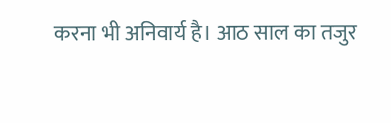करना भी अनिवार्य है। आठ साल का तजुर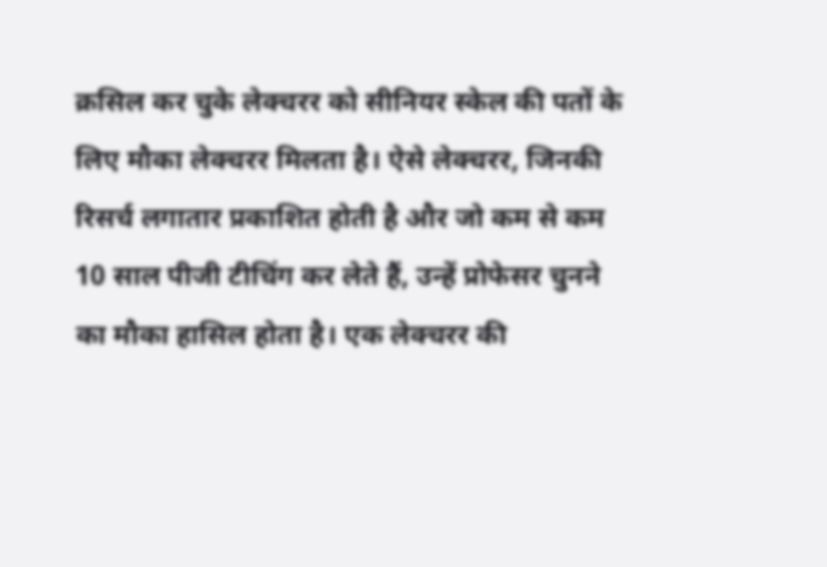क्रसिल कर चुके लेक्चरर को सीनियर स्केल की पतों के लिए मौका लेक्चरर मिलता है। ऐसे लेक्चरर, जिनकी रिसर्च लगातार प्रकाशित होती है और जो कम से कम 10 साल पीजी टीचिंग कर लेते हैं, उन्हें प्रोफेसर चुनने का मौका हासिल होता है। एक लेक्चरर की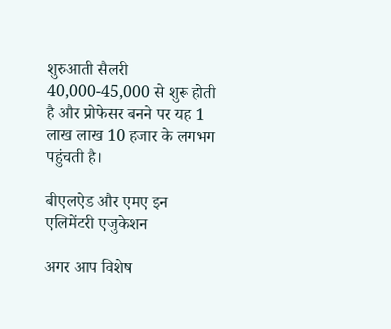शुरुआती सैलरी 40,000-45,000 से शुरू होती है और प्रोफेसर बनने पर यह 1 लाख लाख 10 हजार के लगभग पहुंचती है।

बीएलऐड और एमए इन एलिमेंटरी एजुकेशन

अगर आप विशेष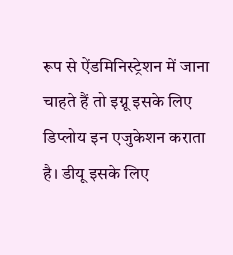रूप से ऐंडमिनिस्ट्रेशन में जाना चाहते हैं तो इग्नू इसके लिए डिप्लोय इन एजुकेशन कराता है। डीयू इसके लिए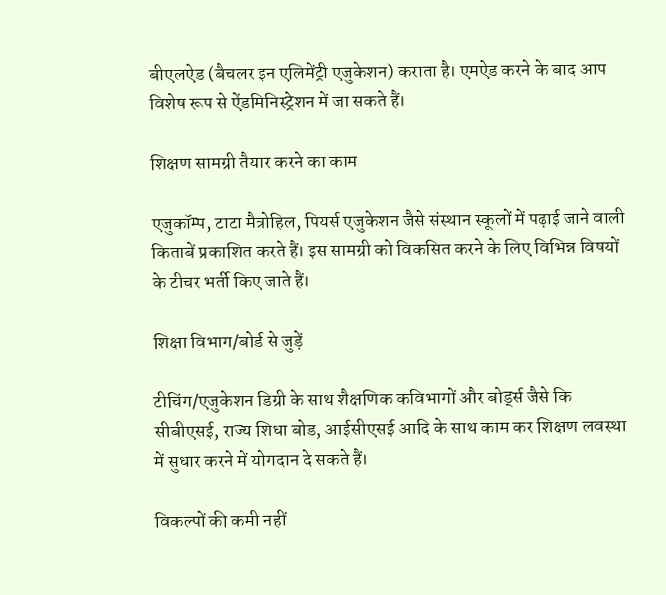बीएलऐड (बैचलर इन एलिमेंट्री एजुकेशन) कराता है। एमऐड करने के बाद आप विशेष रूप से ऐंडमिनिस्ट्रेशन में जा सकते हैं।

शिक्षण सामग्री तैयार करने का काम

एजुकॉम्प, टाटा मैत्रोहिल, पियर्स एजुकेशन जैसे संस्थान स्कूलों में पढ़ाई जाने वाली किताबें प्रकाशित करते हैं। इस सामग्री को विकसित करने के लिए विभिन्न विषयों के टीचर भर्ती किए जाते हैं।

शिक्षा विभाग/बोर्ड से जुड़ें

टीचिंग/एजुकेशन डिग्री के साथ शैक्षणिक कविभागों और बोर्ड्स जैसे कि सीबीएसई, राज्य शिधा बोड, आईसीएसई आदि के साथ काम कर शिक्षण लवस्था में सुधार करने में योगदान दे सकते हैं।

विकल्पों की कमी नहीं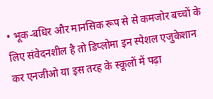• भूक-बधिर और मानसिक रूप से से कमजोर बच्चों के लिए संवेदनशील है तो डिप्लोमा इन स्पेशल एजुकेशान कर एनजीओ या इस तरह के स्कूलों में पढ़ा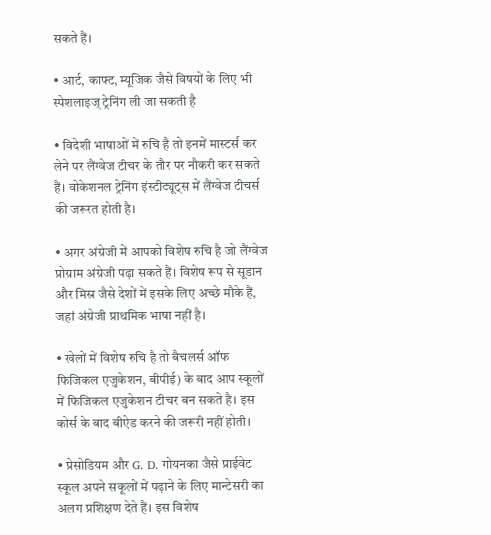सकते हैं।

• आर्ट, काफ्ट, म्यूजिक जैसे विषयों के लिए भी स्पेशलाइज् ट्रेनिंग ली जा सकती है

• विदेशी भाषाओं में रुचि है तो इनमें मास्टर्स कर लेने पर लैंग्वेज टीचर के तौर पर नौकरी कर सकते हैं। वोकेशनल ट्रेनिंग इंस्टीट्यूट्स में लैंग्वेज टीचर्स की जरूरत होती है।

• अगर अंग्रेजी में आपको विशेष रुचि है जो लैंग्वेज प्रोग्राम अंग्रेजी पढ़ा सकते हैं। विशेष रूप से सूडान और मिस्र जैसे देशों में इसके लिए अच्छे मौके हैं, जहां अंग्रेजी प्राथमिक भाषा नहीं है।

• खेलों में विशेष रुचि है तो बैचलर्स ऑफ फिजिकल एजुकेशन, बीपीई) के बाद आप स्कूलों में फिजिकल एजुकेशन टीचर बन सकते है। इस कोर्स के बाद बीऐड करने की जरूरी नहीं होती।

• प्रेसोडियम और G. D. गोयनका जैसे प्राईवेट स्कूल अपने सकूलों में पढ़ाने के लिए मान्टेसरी का अलग प्रशिक्षण देते हैं। इस विशेष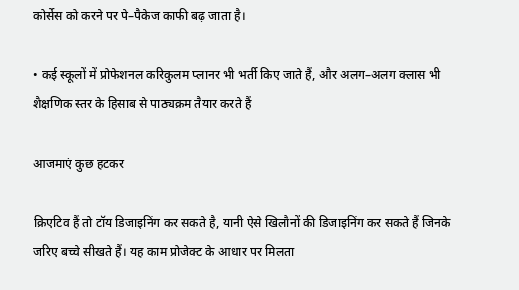कोर्सेस को करने पर पे–पैकेज काफी बढ़ जाता है।

• कई स्कूलों में प्रोफेशनल करिकुलम प्लानर भी भर्ती किए जाते हैं, और अलग–अलग क्लास भी शैक्षणिक स्तर के हिसाब से पाठ्यक्रम तैयार करते हैं

आजमाएं कुछ हटकर

क्रिएटिव हैं तो टॉय डिजाइनिंग कर सकते है, यानी ऐसे खिलौनों की डिजाइनिंग कर सकते हैं जिनके जरिए बच्चे सीखते हैं। यह काम प्रोजेक्ट के आधार पर मिलता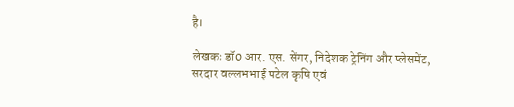है।

लेखकः डॉ0 आर. एस. सेंगर, निदेशक ट्रेनिंग और प्लेसमेंट, सरदार वल्लभभाई पटेल कृषि एवं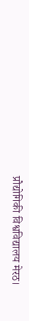प्रौद्योगिकी विश्वविद्यालय मेरठ।